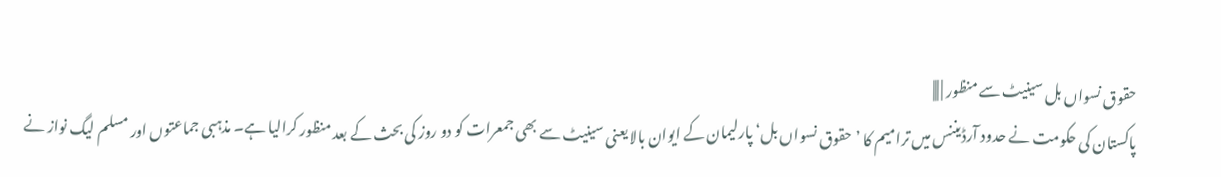حقوق نسواں بل سینیٹ سے منظور | |||
پاکستان کی حکومت نے حدود آرڈیننس میں ترامیم کا ’حقوق نسواں بل‘ پارلیمان کے ایوان بالا یعنی سینیٹ سے بھی جمعرات کو دو روز کی بحث کے بعد منظور کرالیا ہے۔ مذہبی جماعتوں اور مسلم لیگ نواز نے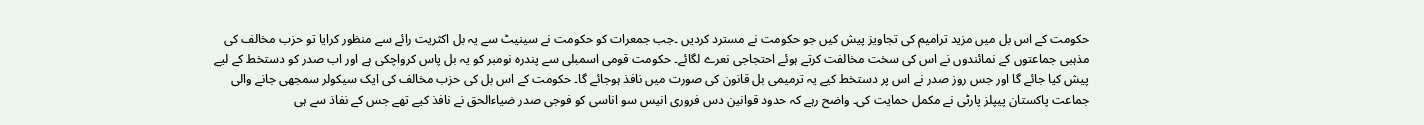حکومت کے اس بل میں مزید ترامیم کی تجاویز پیش کیں جو حکومت نے مسترد کردیں ۔جب جمعرات کو حکومت نے سینیٹ سے یہ بل اکثریت رائے سے منظور کرایا تو حزب مخالف کی مذہبی جماعتوں کے نمائندوں نے اس کی سخت مخالفت کرتے ہوئے احتجاجی نعرے لگائے۔ حکومت قومی اسمبلی سے پندرہ نومبر کو یہ بل پاس کرواچکی ہے اور اب صدر کو دستخط کے لیے پیش کیا جائے گا اور جس روز صدر نے اس پر دستخط کیے یہ ترمیمی بل قانون کی صورت میں نافذ ہوجائے گا۔ حکومت کے اس بل کی حزب مخالف کی ایک سیکولر سمجھی جانے والی جماعت پاکستان پیپلز پارٹی نے مکمل حمایت کی۔ واضح رہے کہ حدود قوانین دس فروری انیس سو اناسی کو فوجی صدر ضیاءالحق نے نافذ کیے تھے جس کے نفاذ سے ہی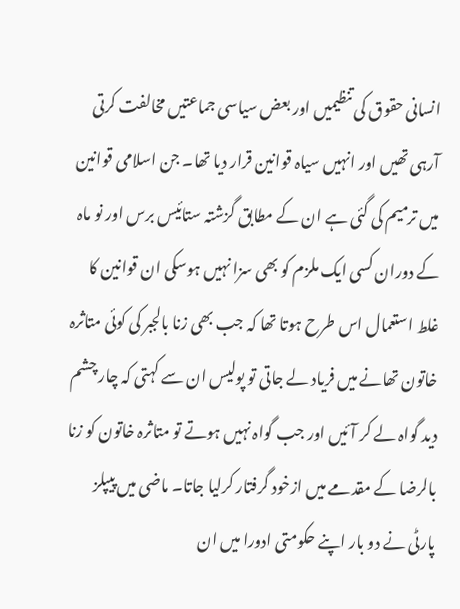انسانی حقوق کی تنظیمیں اور بعض سیاسی جماعتیں مخالفت کرتی آرہی تھیں اور انہیں سیاہ قوانین قرار دیا تھا۔ جن اسلامی قوانین میں ترمیم کی گئی ہے ان کے مطابق گزشتہ ستائیس برس اور نو ماہ کے دوران کسی ایک ملزم کو بھی سزا نہیں ہوسکی ان قوانین کا غلط استعمال اس طرح ہوتا تھا کہ جب بھی زنا بالجبر کی کوئی متاثرہ خاتون تھانے میں فریاد لے جاتی تو پولیس ان سے کہتی کہ چار چشم دید گواہ لے کر آئیں اور جب گواہ نہیں ہوتے تو متاثرہ خاتون کو زنا بالرضا کے مقدمے میں ازخود گرفتار کرلیا جاتا۔ ماضی میں پیپلز پارٹی نے دو بار اپنے حکومتی ادورا میں ان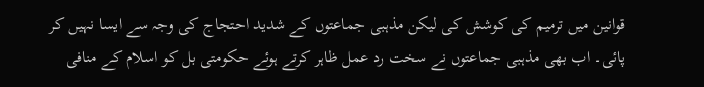قوانین میں ترمیم کی کوشش کی لیکن مذہبی جماعتوں کے شدید احتجاج کی وجہ سے ایسا نہیں کر پائی۔ اب بھی مذہبی جماعتوں نے سخت رد عمل ظاہر کرتے ہوئے حکومتی بل کو اسلام کے منافی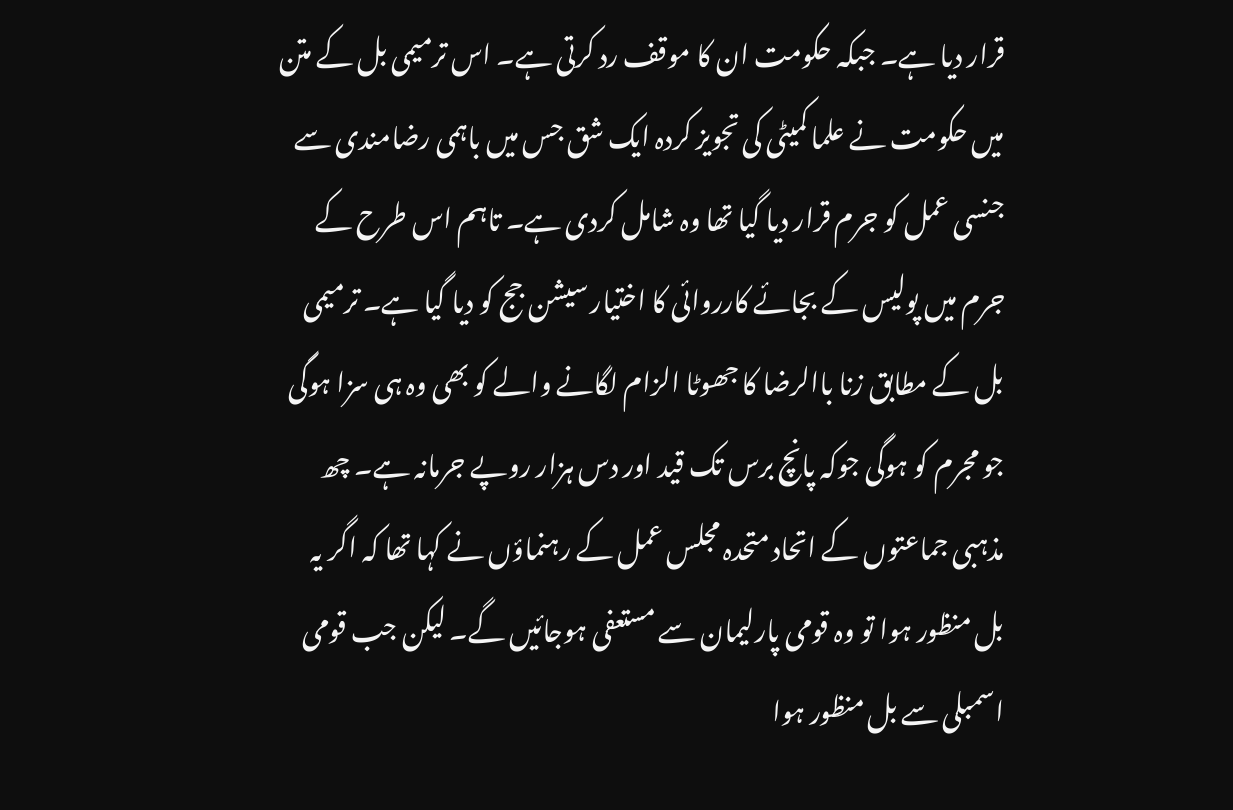قرار دیا ہے۔ جبکہ حکومت ان کا موقف رد کرتی ہے۔ اس ترمیمی بل کے متن میں حکومت نے علما کمیٹی کی تجویز کردہ ایک شق جس میں باہمی رضامندی سے جنسی عمل کو جرم قرار دیا گیا تھا وہ شامل کردی ہے۔ تاہم اس طرح کے جرم میں پولیس کے بجائے کارروائی کا اختیار سیشن جج کو دیا گیا ہے۔ ترمیمی بل کے مطابق زنا باالرضا کا جھوٹا الزام لگانے والے کو بھی وہ ہی سزا ہوگی جو مجرم کو ہوگی جوکہ پانچ برس تک قید اور دس ہزار روپے جرمانہ ہے۔ چھ مذہبی جماعتوں کے اتحاد متحدہ مجلس عمل کے رہنماؤں نے کہا تھا کہ اگر یہ بل منظور ہوا تو وہ قومی پارلیمان سے مستعفی ہوجائیں گے۔ لیکن جب قومی اسمبلی سے بل منظور ہوا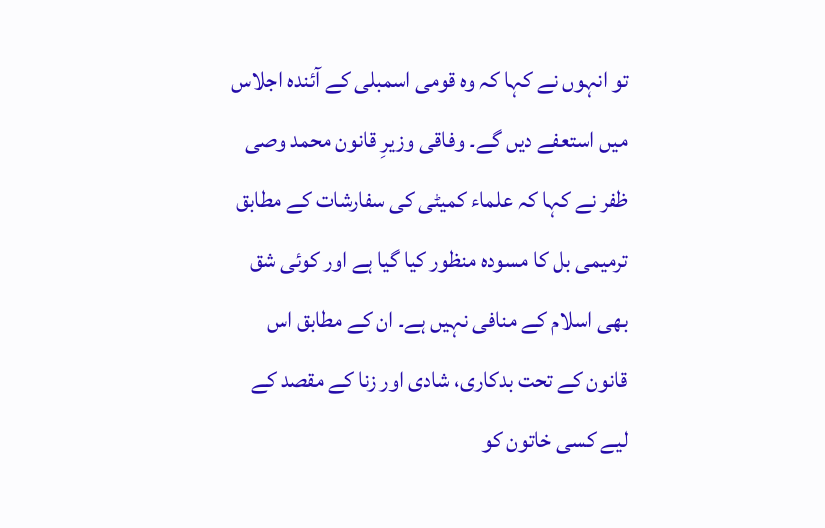تو انہوں نے کہا کہ وہ قومی اسمبلی کے آئندہ اجلاس میں استعفے دیں گے۔ وفاقی وزیرِ قانون محمد وصی ظفر نے کہا کہ علماء کمیٹی کی سفارشات کے مطابق ترمیمی بل کا مسودہ منظور کیا گیا ہے اور کوئی شق بھی اسلام کے منافی نہیں ہے۔ ان کے مطابق اس قانون کے تحت بدکاری، شادی اور زنا کے مقصد کے لیے کسی خاتون کو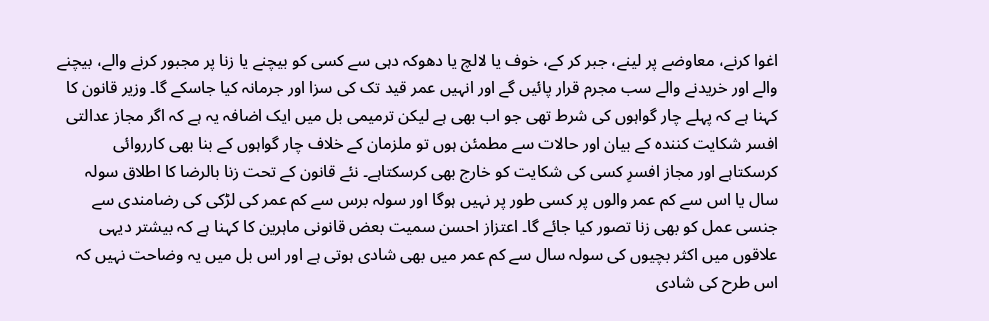اغوا کرنے، معاوضے پر لینے، جبر کر کے، خوف یا لالچ یا دھوکہ دہی سے کسی کو بیچنے یا زنا پر مجبور کرنے والے، بیچنے والے اور خریدنے والے سب مجرم قرار پائیں گے اور انہیں عمر قید تک کی سزا اور جرمانہ کیا جاسکے گا۔ وزیر قانون کا کہنا ہے کہ پہلے چار گواہوں کی شرط تھی جو اب بھی ہے لیکن ترمیمی بل میں ایک اضافہ یہ ہے کہ اگر مجاز عدالتی افسر شکایت کنندہ کے بیان اور حالات سے مطمئن ہوں تو ملزمان کے خلاف چار گواہوں کے بنا بھی کارروائی کرسکتاہے اور مجاز افسرِ کسی کی شکایت کو خارج بھی کرسکتاہے۔ نئے قانون کے تحت زنا بالرضا کا اطلاق سولہ سال یا اس سے کم عمر والوں پر کسی طور پر نہیں ہوگا اور سولہ برس سے کم عمر کی لڑکی کی رضامندی سے جنسی عمل کو بھی زنا تصور کیا جائے گا۔ اعتزاز احسن سمیت بعض قانونی ماہرین کا کہنا ہے کہ بیشتر دیہی علاقوں میں اکثر بچیوں کی سولہ سال سے کم عمر میں بھی شادی ہوتی ہے اور اس بل میں یہ وضاحت نہیں کہ اس طرح کی شادی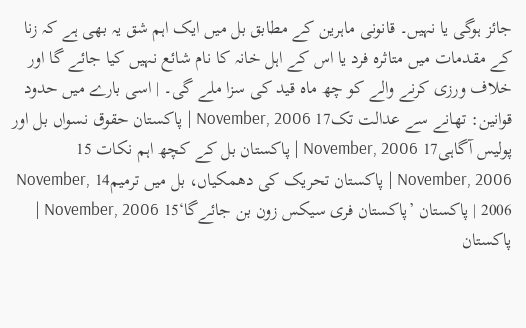جائز ہوگی یا نہیں۔ قانونی ماہرین کے مطابق بل میں ایک اہم شق یہ بھی ہے کہ زنا کے مقدمات میں متاثرہ فرد یا اس کے اہل خانہ کا نام شائع نہیں کیا جائے گا اور خلاف ورزی کرنے والے کو چھ ماہ قید کی سزا ملے گی۔ | اسی بارے میں حدود قوانین: تھانے سے عدالت تک17 November, 2006 | پاکستان حقوق نسواں بل اور پولیس آگاہی17 November, 2006 | پاکستان بل کے کچھ اہم نکات 15 November, 2006 | پاکستان تحریک کی دھمکیاں، بل میں ترمیم14 November, 2006 | پاکستان ’پاکستان فری سیکس زون بن جائےگا‘15 November, 2006 | پاکستان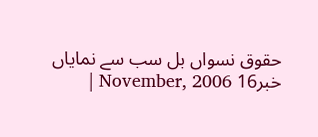حقوق نسواں بل سب سے نمایاں خبر16 November, 2006 |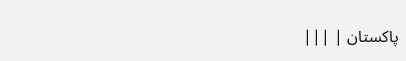پاکستان | |||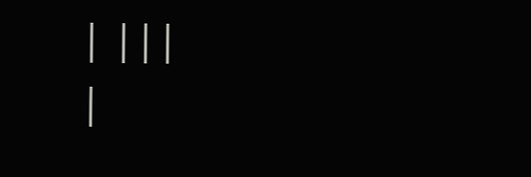| |||
|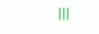|||